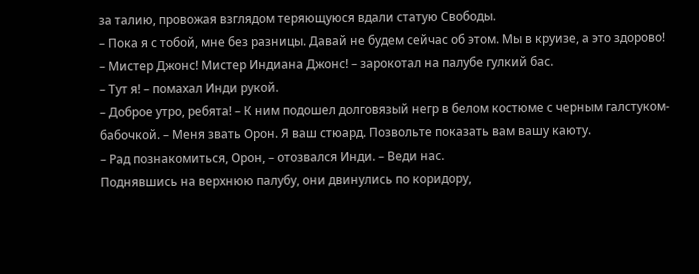за талию, провожая взглядом теряющуюся вдали статую Свободы.
– Пока я с тобой, мне без разницы. Давай не будем сейчас об этом. Мы в круизе, а это здорово!
– Мистер Джонс! Мистер Индиана Джонс! – зарокотал на палубе гулкий бас.
– Тут я! – помахал Инди рукой.
– Доброе утро, ребята! – К ним подошел долговязый негр в белом костюме с черным галстуком-бабочкой. – Меня звать Орон. Я ваш стюард. Позвольте показать вам вашу каюту.
– Рад познакомиться, Орон, – отозвался Инди. – Веди нас.
Поднявшись на верхнюю палубу, они двинулись по коридору,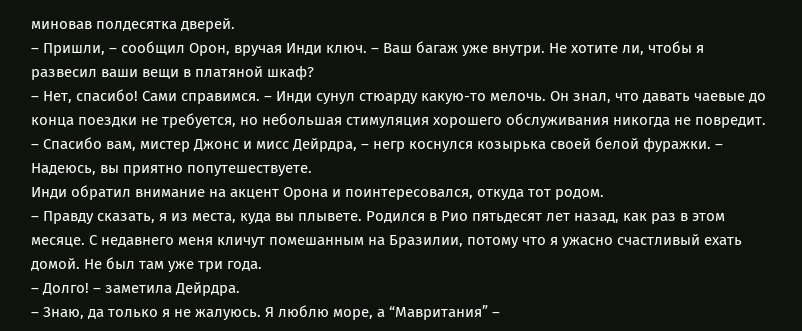миновав полдесятка дверей.
– Пришли, – сообщил Орон, вручая Инди ключ. – Ваш багаж уже внутри. Не хотите ли, чтобы я развесил ваши вещи в платяной шкаф?
– Нет, спасибо! Сами справимся. – Инди сунул стюарду какую-то мелочь. Он знал, что давать чаевые до конца поездки не требуется, но небольшая стимуляция хорошего обслуживания никогда не повредит.
– Спасибо вам, мистер Джонс и мисс Дейрдра, – негр коснулся козырька своей белой фуражки. – Надеюсь, вы приятно попутешествуете.
Инди обратил внимание на акцент Орона и поинтересовался, откуда тот родом.
– Правду сказать, я из места, куда вы плывете. Родился в Рио пятьдесят лет назад, как раз в этом месяце. С недавнего меня кличут помешанным на Бразилии, потому что я ужасно счастливый ехать домой. Не был там уже три года.
– Долго! – заметила Дейрдра.
– Знаю, да только я не жалуюсь. Я люблю море, а “Мавритания” –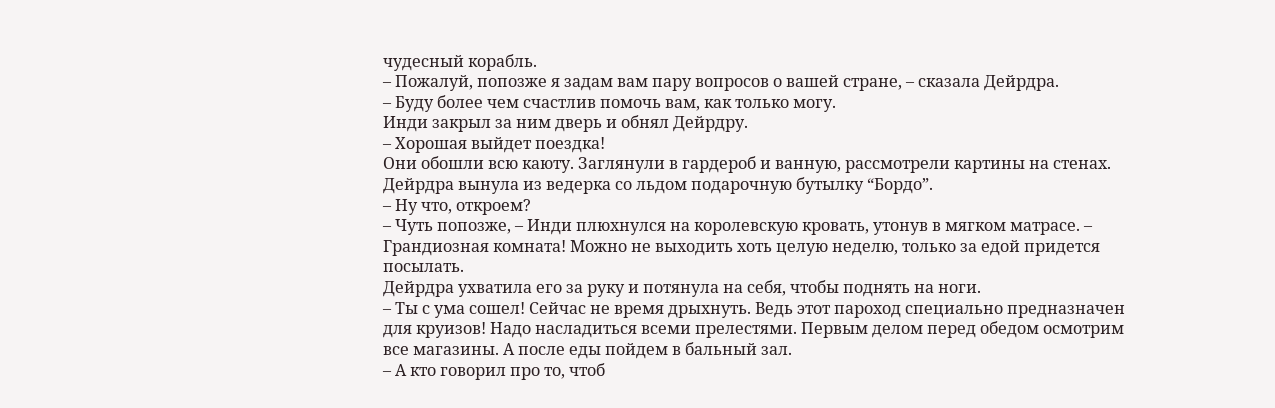чудесный корабль.
– Пожалуй, попозже я задам вам пару вопросов о вашей стране, – сказала Дейрдра.
– Буду более чем счастлив помочь вам, как только могу.
Инди закрыл за ним дверь и обнял Дейрдру.
– Хорошая выйдет поездка!
Они обошли всю каюту. Заглянули в гардероб и ванную, рассмотрели картины на стенах. Дейрдра вынула из ведерка со льдом подарочную бутылку “Бордо”.
– Ну что, откроем?
– Чуть попозже, – Инди плюхнулся на королевскую кровать, утонув в мягком матрасе. – Грандиозная комната! Можно не выходить хоть целую неделю, только за едой придется посылать.
Дейрдра ухватила его за руку и потянула на себя, чтобы поднять на ноги.
– Ты с ума сошел! Сейчас не время дрыхнуть. Ведь этот пароход специально предназначен для круизов! Надо насладиться всеми прелестями. Первым делом перед обедом осмотрим все магазины. А после еды пойдем в бальный зал.
– А кто говорил про то, чтоб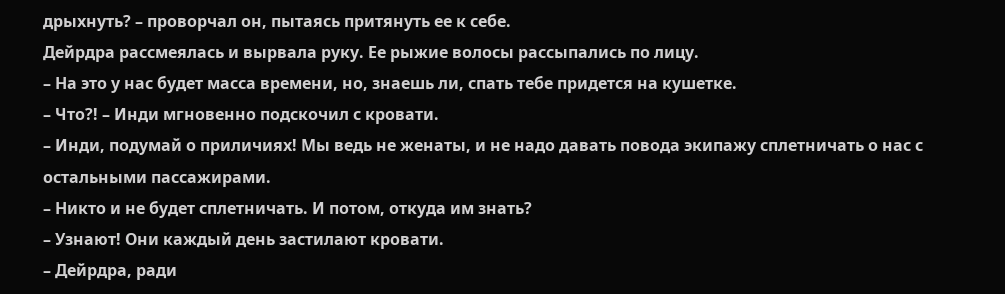дрыхнуть? – проворчал он, пытаясь притянуть ее к себе.
Дейрдра рассмеялась и вырвала руку. Ее рыжие волосы рассыпались по лицу.
– На это у нас будет масса времени, но, знаешь ли, спать тебе придется на кушетке.
– Что?! – Инди мгновенно подскочил с кровати.
– Инди, подумай о приличиях! Мы ведь не женаты, и не надо давать повода экипажу сплетничать о нас с остальными пассажирами.
– Никто и не будет сплетничать. И потом, откуда им знать?
– Узнают! Они каждый день застилают кровати.
– Дейрдра, ради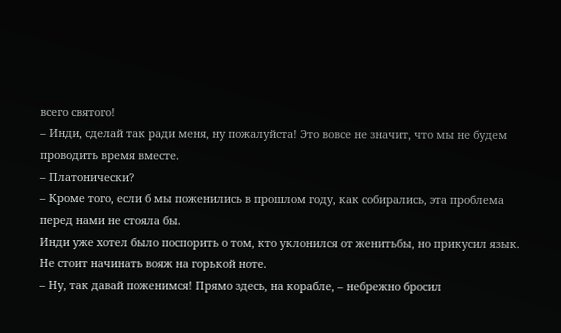всего святого!
– Инди, сделай так ради меня, ну пожалуйста! Это вовсе не значит, что мы не будем проводить время вместе.
– Платонически?
– Кроме того, если б мы поженились в прошлом году, как собирались, эта проблема перед нами не стояла бы.
Инди уже хотел было поспорить о том, кто уклонился от женитьбы, но прикусил язык. Не стоит начинать вояж на горькой ноте.
– Ну, так давай поженимся! Прямо здесь, на корабле, – небрежно бросил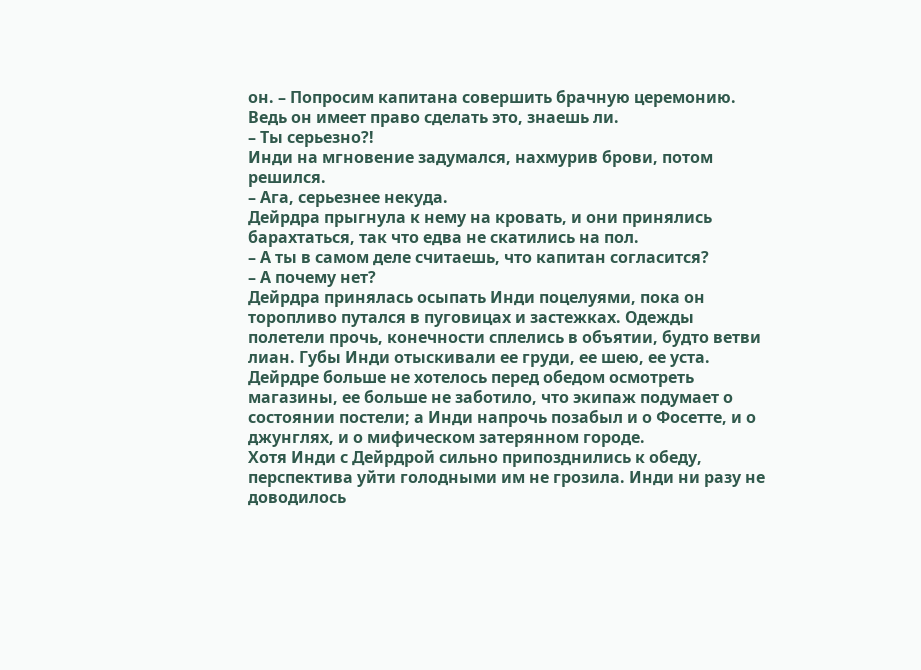он. – Попросим капитана совершить брачную церемонию. Ведь он имеет право сделать это, знаешь ли.
– Ты серьезно?!
Инди на мгновение задумался, нахмурив брови, потом решился.
– Ага, серьезнее некуда.
Дейрдра прыгнула к нему на кровать, и они принялись барахтаться, так что едва не скатились на пол.
– А ты в самом деле считаешь, что капитан согласится?
– А почему нет?
Дейрдра принялась осыпать Инди поцелуями, пока он торопливо путался в пуговицах и застежках. Одежды полетели прочь, конечности сплелись в объятии, будто ветви лиан. Губы Инди отыскивали ее груди, ее шею, ее уста. Дейрдре больше не хотелось перед обедом осмотреть магазины, ее больше не заботило, что экипаж подумает о состоянии постели; а Инди напрочь позабыл и о Фосетте, и о джунглях, и о мифическом затерянном городе.
Хотя Инди с Дейрдрой сильно припозднились к обеду, перспектива уйти голодными им не грозила. Инди ни разу не доводилось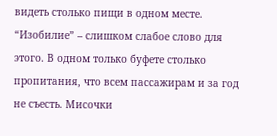видеть столько пищи в одном месте. “Изобилие” – слишком слабое слово для этого. В одном только буфете столько пропитания, что всем пассажирам и за год не съесть. Мисочки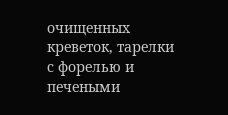очищенных креветок, тарелки с форелью и печеными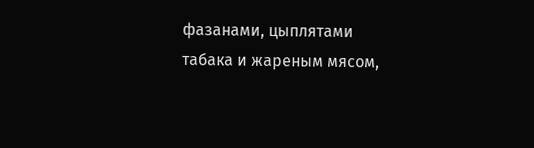фазанами, цыплятами табака и жареным мясом,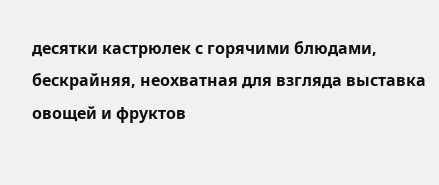десятки кастрюлек с горячими блюдами, бескрайняя, неохватная для взгляда выставка овощей и фруктов